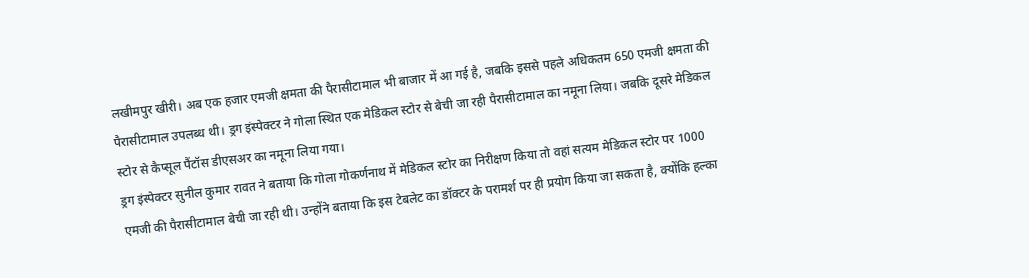लखीमपुर खीरी। अब एक हजार एमजी क्षमता की पैरासीटामाल भी बाजार में आ गई है, जबकि इससे पहले अधिकतम 650 एमजी क्षमता की पैरासीटामाल उपलब्ध थी। ड्रग इंस्पेक्टर ने गोला स्थित एक मेडिकल स्टोर से बेची जा रही पैरासीटामाल का नमूना लिया। जबकि दूसरे मेडिकल स्टोर से कैप्सूल पैंटॉस डीएसअर का नमूना लिया गया।
ड्रग इंस्पेक्टर सुनील कुमार रावत ने बताया कि गोला गोकर्णनाथ में मेडिकल स्टोर का निरीक्षण किया तो वहां सत्यम मेडिकल स्टोर पर 1000 एमजी की पैरासीटामाल बेची जा रही थी। उन्होंने बताया कि इस टेबलेट का डॉक्टर के परामर्श पर ही प्रयोग किया जा सकता है, क्योंकि हल्का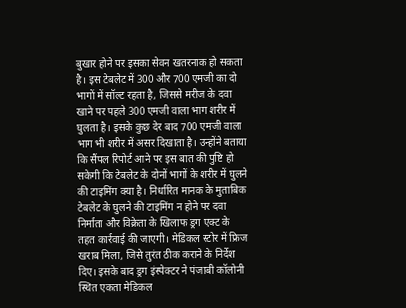बुखार होने पर इसका सेवन खतरनाक हो सकता है। इस टेबलेट में 300 और 700 एमजी का दो भागों में सॉल्ट रहता है, जिससे मरीज के दवा खाने पर पहले 300 एमजी वाला भाग शरीर में घुलता है। इसके कुछ देर बाद 700 एमजी वाला भाग भी शरीर में असर दिखाता है। उन्होंने बताया कि सैंपल रिपोर्ट आने पर इस बात की पुष्टि हो सकेगी कि टेबलेट के दोनों भागों के शरीर में घुलने की टाइमिंग क्या है। निर्धारित मानक के मुताबिक टेबलेट के घुलने की टाइमिंग न होने पर दवा निर्माता और विक्रेता के खिलाफ ड्रग एक्ट के तहत कार्रवाई की जाएगी। मेडिकल स्टोर में फ्रिज खराब मिला, जिसे तुरंत ठीक कराने के निर्देश दिए। इसके बाद ड्रग इंस्पेक्टर ने पंजाबी कॉलोनी स्थित एकता मेडिकल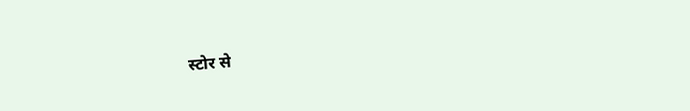स्टोर से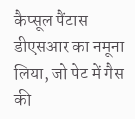कैप्सूल पैंटास डीएसआर का नमूना लिया, जो पेट में गैस की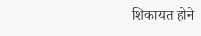शिकायत होने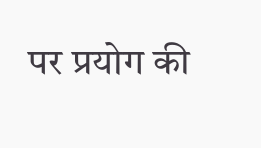पर प्रयोग की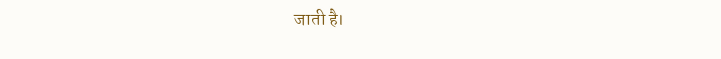जाती है।